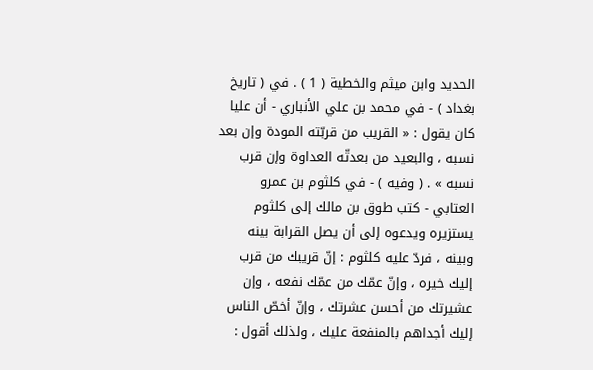الحديد وابن ميثم والخطية ( 1 ) . في ( تاريخ بغداد ) - في محمد بن علي الأنباري - أن عليا كان يقول : « القريب من قربّته المودة وإن بعد نسبه ، والبعيد من بعدتّه العداوة وإن قرب نسبه » . ( وفيه ) - في كلثوم بن عمرو العتابي - كتب طوق بن مالك إلى كلثوم يستزيره ويدعوه إلى أن يصل القرابة بينه وبينه ، فردّ عليه كلثوم : إنّ قريبك من قرب إليك خيره ، وإنّ عمّك من عمّك نفعه ، وإن عشيرتك من أحسن عشرتك ، وإنّ أخصّ الناس إليك أجداهم بالمنفعة عليك ، ولذلك أقول :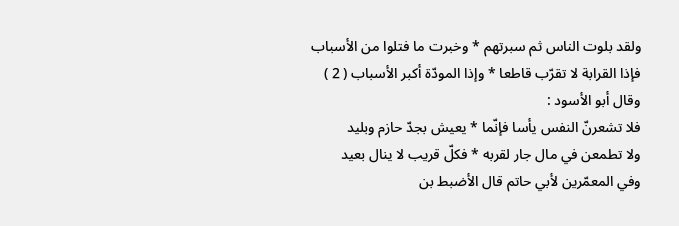ولقد بلوت الناس ثم سبرتهم * وخبرت ما فتلوا من الأسباب
فإذا القرابة لا تقرّب قاطعا * وإذا المودّة أكبر الأسباب ( 2 )
وقال أبو الأسود :
فلا تشعرنّ النفس يأسا فإنّما * يعيش بجدّ حازم وبليد
ولا تطمعن في مال جار لقربه * فكلّ قريب لا ينال بعيد
وفي المعمّرين لأبي حاتم قال الأضبط بن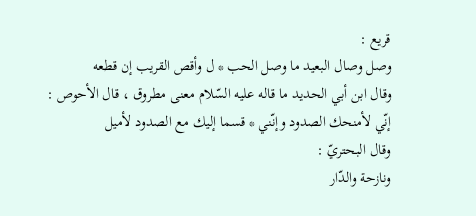قريع :
وصل وصال البعيد ما وصل الحب * ل وأقص القريب إن قطعه
وقال ابن أبي الحديد ما قاله عليه السّلام معنى مطروق ، قال الأحوص :
إنّي لأمنحك الصدود وإنّني * قسما إليك مع الصدود لأميل
وقال البحتريّ :
ونازحة والدّار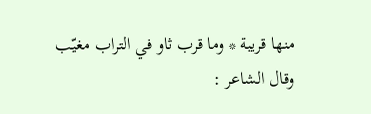منها قريبة * وما قرب ثاو في التراب مغيّب
وقال الشاعر :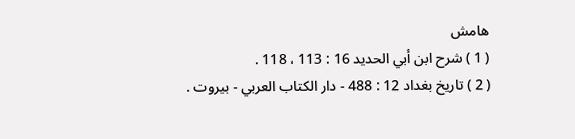هامش
( 1 ) شرح ابن أبي الحديد 16 : 113 ، 118 .
( 2 ) تاريخ بغداد 12 : 488 - دار الكتاب العربي - بيروت .